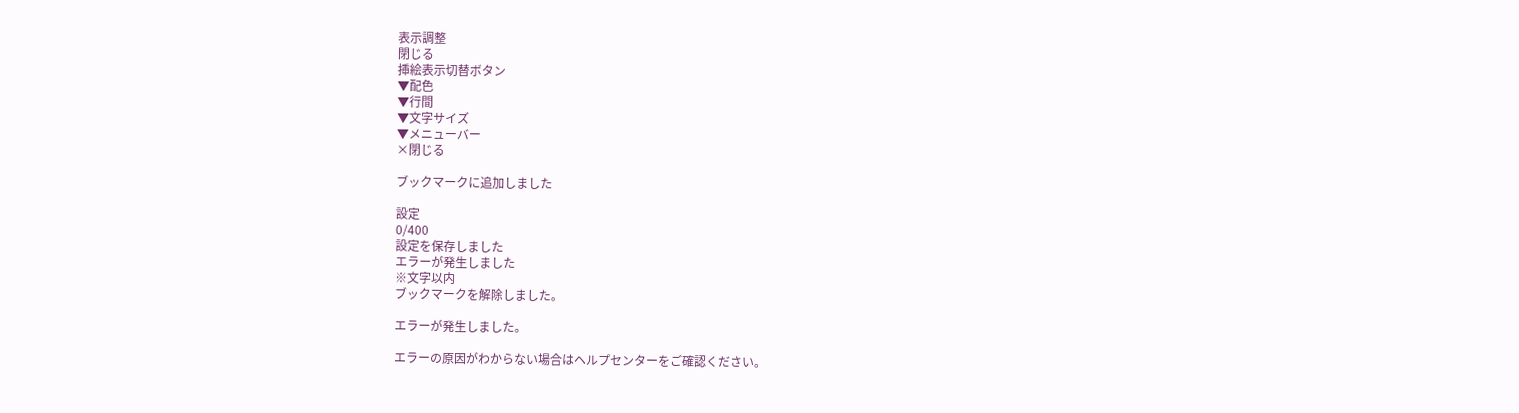表示調整
閉じる
挿絵表示切替ボタン
▼配色
▼行間
▼文字サイズ
▼メニューバー
×閉じる

ブックマークに追加しました

設定
0/400
設定を保存しました
エラーが発生しました
※文字以内
ブックマークを解除しました。

エラーが発生しました。

エラーの原因がわからない場合はヘルプセンターをご確認ください。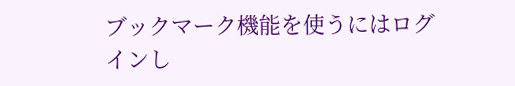ブックマーク機能を使うにはログインし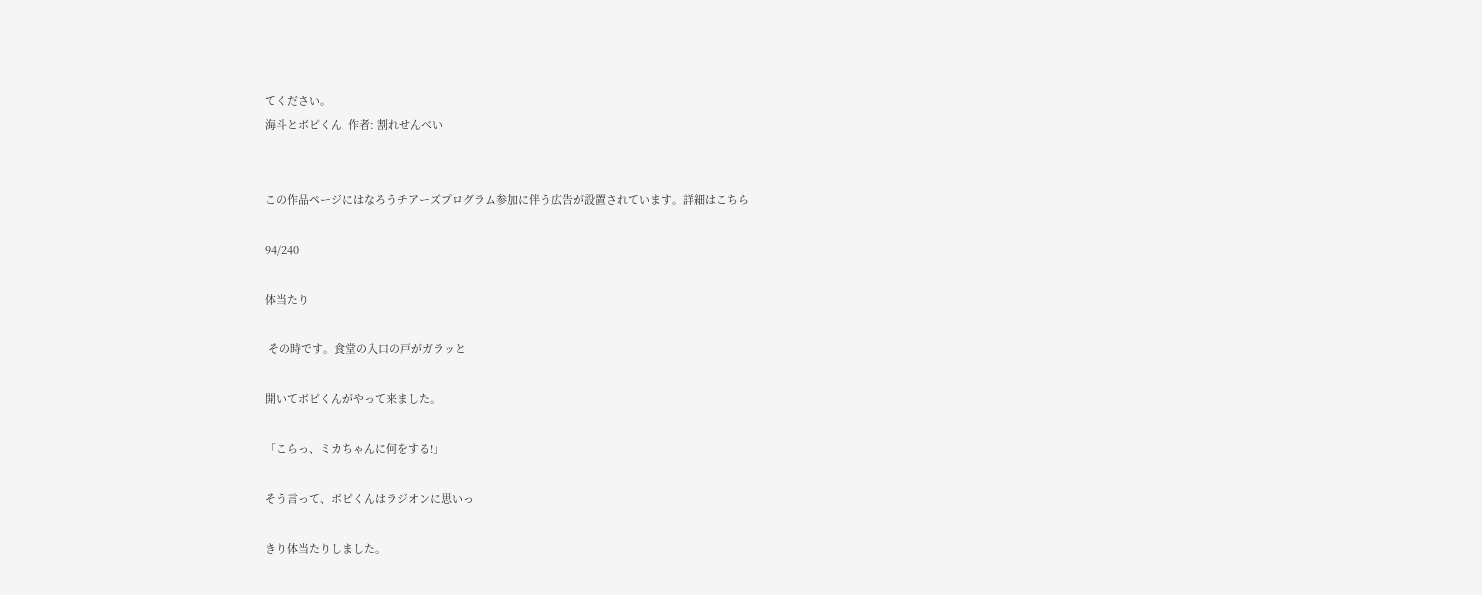てください。
海斗とボピくん  作者: 割れせんべい


この作品ページにはなろうチアーズプログラム参加に伴う広告が設置されています。詳細はこちら

94/240

体当たり

 その時です。食堂の入口の戸がガラッと

開いてボピくんがやって来ました。

「こらっ、ミカちゃんに何をする!」

そう言って、ボピくんはラジオンに思いっ

きり体当たりしました。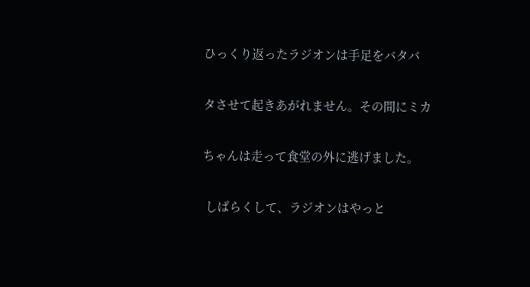ひっくり返ったラジオンは手足をバタバ

タさせて起きあがれません。その間にミカ

ちゃんは走って食堂の外に逃げました。

 しばらくして、ラジオンはやっと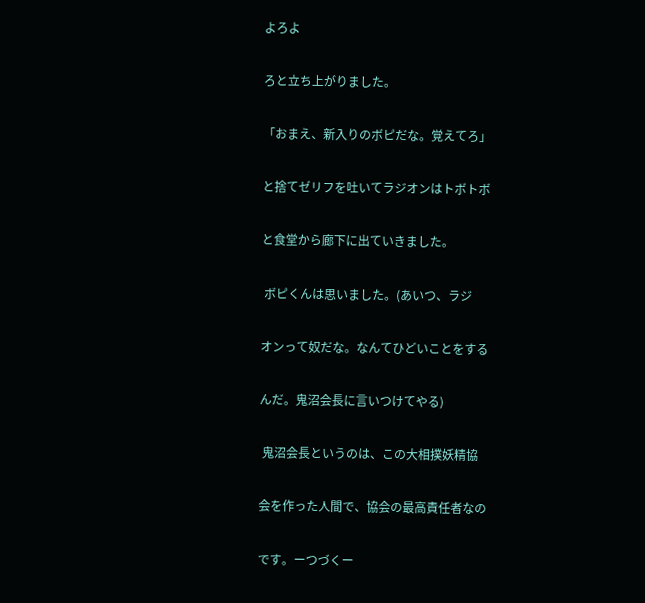よろよ

ろと立ち上がりました。

「おまえ、新入りのボピだな。覚えてろ」

と捨てゼリフを吐いてラジオンはトボトボ

と食堂から廊下に出ていきました。

 ボピくんは思いました。(あいつ、ラジ

オンって奴だな。なんてひどいことをする

んだ。鬼沼会長に言いつけてやる)

 鬼沼会長というのは、この大相撲妖精協

会を作った人間で、協会の最高責任者なの

です。ーつづくー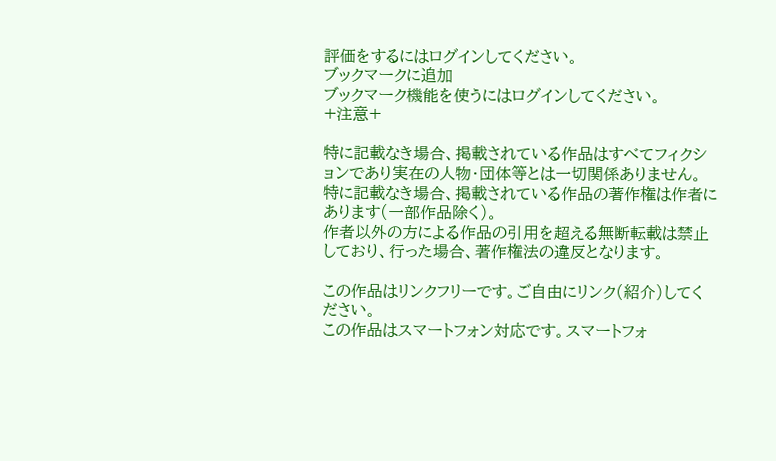評価をするにはログインしてください。
ブックマークに追加
ブックマーク機能を使うにはログインしてください。
+注意+

特に記載なき場合、掲載されている作品はすべてフィクションであり実在の人物・団体等とは一切関係ありません。
特に記載なき場合、掲載されている作品の著作権は作者にあります(一部作品除く)。
作者以外の方による作品の引用を超える無断転載は禁止しており、行った場合、著作権法の違反となります。

この作品はリンクフリーです。ご自由にリンク(紹介)してください。
この作品はスマートフォン対応です。スマートフォ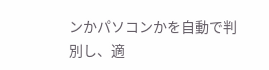ンかパソコンかを自動で判別し、適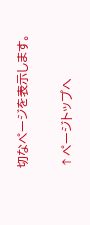切なページを表示します。

↑ページトップへ